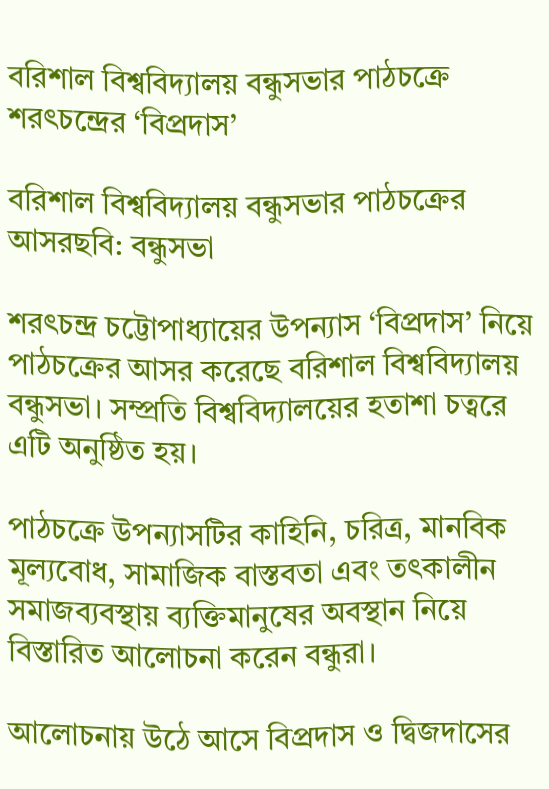বরিশাল বিশ্ববিদ্যালয় বন্ধুসভার পাঠচক্রে শরৎচন্দ্রের ‘বিপ্রদাস’

বরিশাল বিশ্ববিদ্যালয় বন্ধুসভার পাঠচক্রের আসরছবি: বন্ধুসভা

শরৎচন্দ্র চট্টোপাধ্যায়ের উপন্যাস ‘বিপ্রদাস’ নিয়ে পাঠচক্রের আসর করেছে বরিশাল বিশ্ববিদ্যালয় বন্ধুসভা। সম্প্রতি বিশ্ববিদ্যালয়ের হতাশা চত্বরে এটি অনুষ্ঠিত হয়।

পাঠচক্রে উপন্যাসটির কাহিনি, চরিত্র, মানবিক মূল্যবোধ, সামাজিক বাস্তবতা এবং তৎকালীন সমাজব্যবস্থায় ব্যক্তিমানুষের অবস্থান নিয়ে বিস্তারিত আলোচনা করেন বন্ধুরা।

আলোচনায় উঠে আসে বিপ্রদাস ও দ্বিজদাসের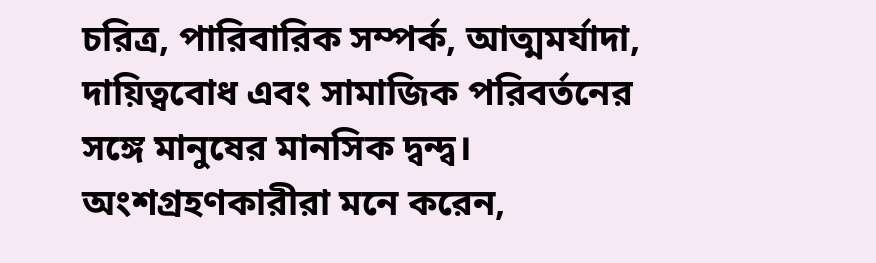চরিত্র, পারিবারিক সম্পর্ক, আত্মমর্যাদা, দায়িত্ববোধ এবং সামাজিক পরিবর্তনের সঙ্গে মানুষের মানসিক দ্বন্দ্ব। অংশগ্রহণকারীরা মনে করেন,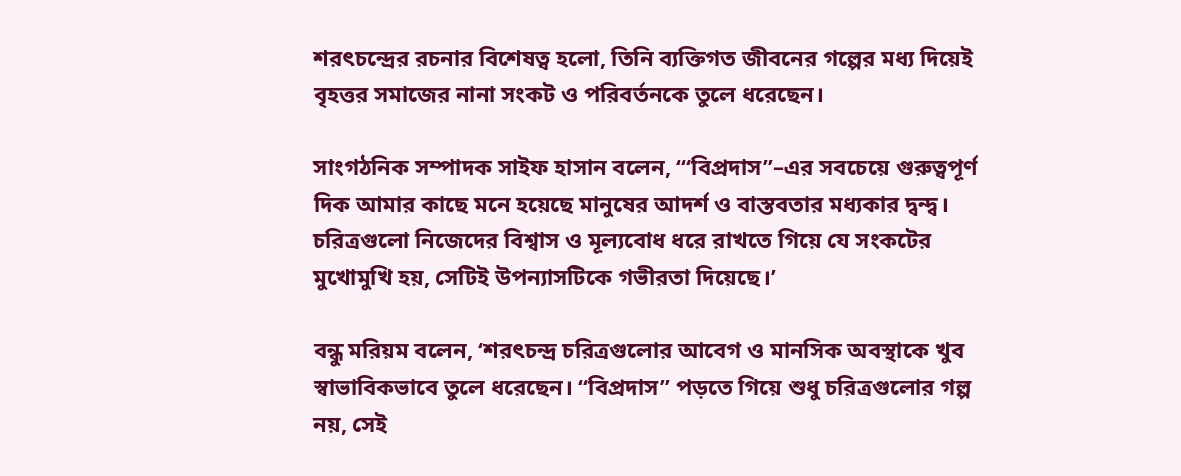শরৎচন্দ্রের রচনার বিশেষত্ব হলো, তিনি ব্যক্তিগত জীবনের গল্পের মধ্য দিয়েই বৃহত্তর সমাজের নানা সংকট ও পরিবর্তনকে তুলে ধরেছেন।

সাংগঠনিক সম্পাদক সাইফ হাসান বলেন, ‘“বিপ্রদাস”–এর সবচেয়ে গুরুত্বপূর্ণ দিক আমার কাছে মনে হয়েছে মানুষের আদর্শ ও বাস্তবতার মধ্যকার দ্বন্দ্ব। চরিত্রগুলো নিজেদের বিশ্বাস ও মূল্যবোধ ধরে রাখতে গিয়ে যে সংকটের মুখোমুখি হয়, সেটিই উপন্যাসটিকে গভীরতা দিয়েছে।’

বন্ধু মরিয়ম বলেন, ‘শরৎচন্দ্র চরিত্রগুলোর আবেগ ও মানসিক অবস্থাকে খুব স্বাভাবিকভাবে তুলে ধরেছেন। “বিপ্রদাস” পড়তে গিয়ে শুধু চরিত্রগুলোর গল্প নয়, সেই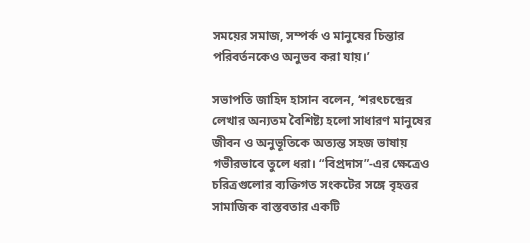সময়ের সমাজ, সম্পর্ক ও মানুষের চিন্তার পরিবর্তনকেও অনুভব করা যায়।’

সভাপতি জাহিদ হাসান বলেন, ‘শরৎচন্দ্রের লেখার অন্যতম বৈশিষ্ট্য হলো সাধারণ মানুষের জীবন ও অনুভূতিকে অত্যন্ত সহজ ভাষায় গভীরভাবে তুলে ধরা। “বিপ্রদাস”-এর ক্ষেত্রেও চরিত্রগুলোর ব্যক্তিগত সংকটের সঙ্গে বৃহত্তর সামাজিক বাস্তবতার একটি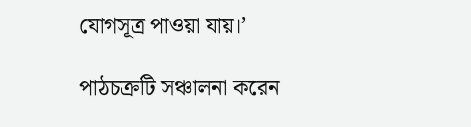যোগসূত্র পাওয়া যায়।’

পাঠচক্রটি সঞ্চালনা করেন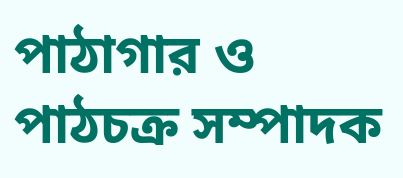পাঠাগার ও পাঠচক্র সম্পাদক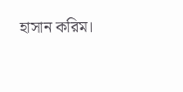হাসান করিম।